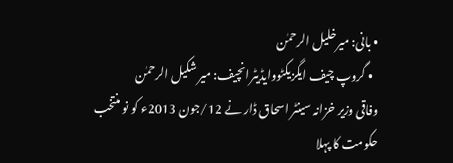• بانی: میرخلیل الرحمٰن
  • گروپ چیف ایگزیکٹووایڈیٹرانچیف: میر شکیل الرحمٰن
وفاقی وزیر خزانہ سینٹر اسحاق ڈار نے 12/جون 2013ء کو نو منتخب حکومت کا پہلا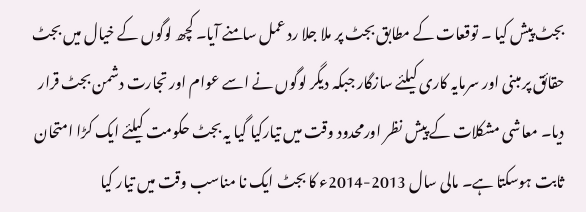بجٹ پیش کیا ۔ توقعات کے مطابق بجٹ پر ملا جلا رد عمل سامنے آیا۔ کچھ لوگوں کے خیال میں بجٹ حقائق پر مبنی اور سرمایہ کاری کیلئے سازگار جبکہ دیگر لوگوں نے اسے عوام اور تجارت دشمن بجٹ قرار دیا۔ معاشی مشکلات کے پیش نظر اورمحدود وقت میں تیارکیا گیا یہ بجٹ حکومت کیلئے ایک کڑا امتحان ثابت ہوسکتا ہے۔ مالی سال 2013-2014ء کا بجٹ ایک نا مناسب وقت میں تیار کیا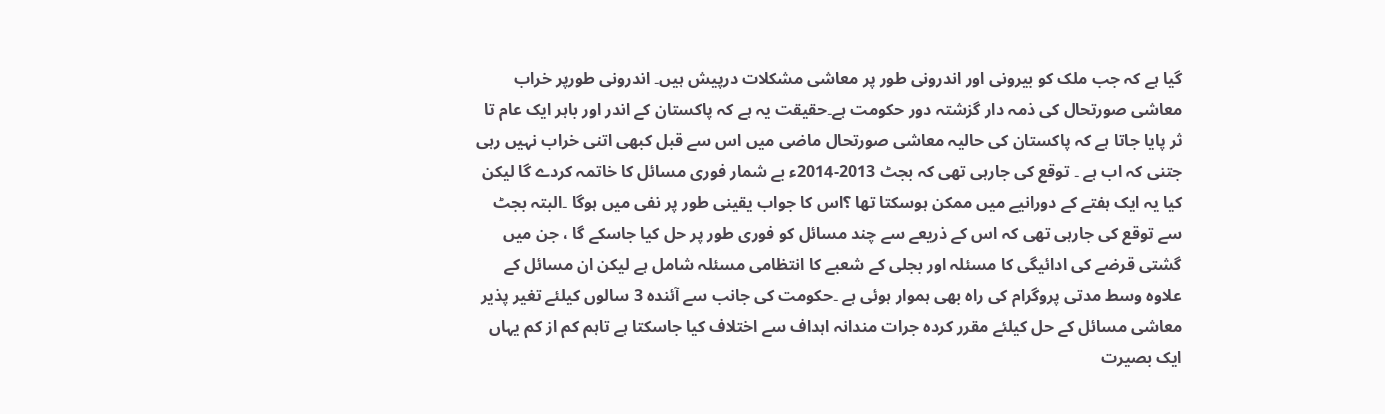گیا ہے کہ جب ملک کو بیرونی اور اندرونی طور پر معاشی مشکلات درپیش ہیں۔ اندرونی طورپر خراب معاشی صورتحال کی ذمہ دار گزشتہ دور حکومت ہے۔حقیقت یہ ہے کہ پاکستان کے اندر اور باہر ایک عام تا ثر پایا جاتا ہے کہ پاکستان کی حالیہ معاشی صورتحال ماضی میں اس سے قبل کبھی اتنی خراب نہیں رہی جتنی کہ اب ہے ۔ توقع کی جارہی تھی کہ بجٹ 2013-2014ء بے شمار فوری مسائل کا خاتمہ کردے گا لیکن کیا یہ ایک ہفتے کے دورانیے میں ممکن ہوسکتا تھا ؟اس کا جواب یقینی طور پر نفی میں ہوگا ۔البتہ بجٹ سے توقع کی جارہی تھی کہ اس کے ذریعے سے چند مسائل کو فوری طور پر حل کیا جاسکے گا ، جن میں گشتی قرضے کی ادائیگی کا مسئلہ اور بجلی کے شعبے کا انتظامی مسئلہ شامل ہے لیکن ان مسائل کے علاوہ وسط مدتی پروگرام کی راہ بھی ہموار ہوئی ہے ۔حکومت کی جانب سے آئندہ 3 سالوں کیلئے تغیر پذیر معاشی مسائل کے حل کیلئے مقرر کردہ جرات مندانہ اہداف سے اختلاف کیا جاسکتا ہے تاہم کم از کم یہاں ایک بصیرت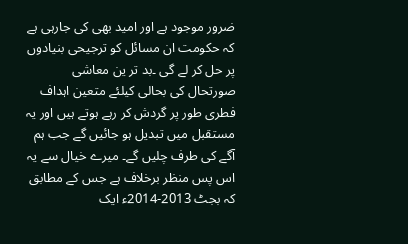ضرور موجود ہے اور امید بھی کی جارہی ہے کہ حکومت ان مسائل کو ترجیحی بنیادوں پر حل کر لے گی ۔بد تر ین معاشی صورتحال کی بحالی کیلئے متعین اہداف فطری طور پر گردش کر رہے ہوتے ہیں اور یہ مستقبل میں تبدیل ہو جائیں گے جب ہم آگے کی طرف چلیں گے۔ میرے خیال سے یہ اس پس منظر برخلاف ہے جس کے مطابق کہ بجٹ 2013-2014ء ایک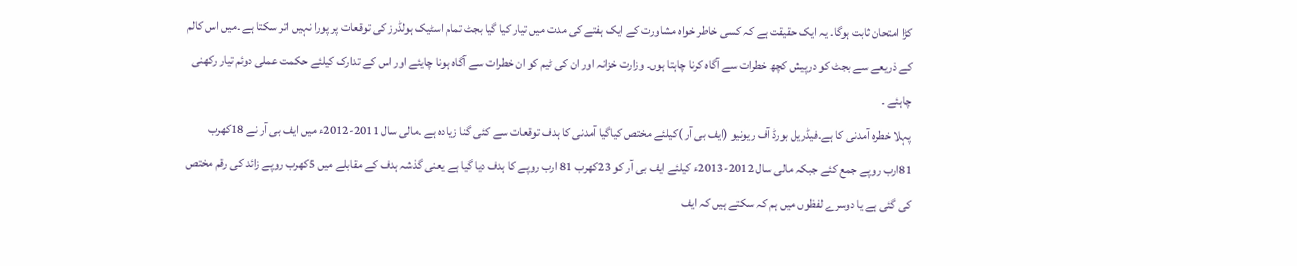کڑا امتحان ثابت ہوگا۔ یہ ایک حقیقت ہے کہ کسی خاطر خواہ مشاورت کے ایک ہفتے کی مدت میں تیار کیا گیا بجٹ تمام اسٹیک ہولڈرز کی توقعات پر پورا نہیں اتر سکتا ہے ۔میں اس کالم کے ذریعے سے بجٹ کو درپیش کچھ خطرات سے آگاہ کرنا چاہتا ہوں۔ وزارت خزانہ اور ان کی ٹیم کو ان خطرات سے آگاہ ہونا چایئے اور اس کے تدارک کیلئے حکمت عملی دوئم تیار رکھنی چاہئے ۔
پہلا خطرہ آمدنی کا ہے۔فیڈریل بورڈ آف ریونیو (ایف بی آر )کیلئے مختص کیاگیا آمدنی کا ہدف توقعات سے کئی گنا زیادہ ہے ۔مالی سال 2011-2012ء میں ایف بی آر نے 18کھرب 81ارب روپے جمع کئے جبکہ مالی سال 2012-2013ء کیلئے ایف بی آر کو 23کھرب 81 ارب روپے کا ہدف دیا گیا ہے یعنی گذشہ ہدف کے مقابلے میں 5کھرب روپے زائد کی رقم مختص کی گئی ہے یا دوسرے لفظوں میں ہم کہ سکتے ہیں کہ ایف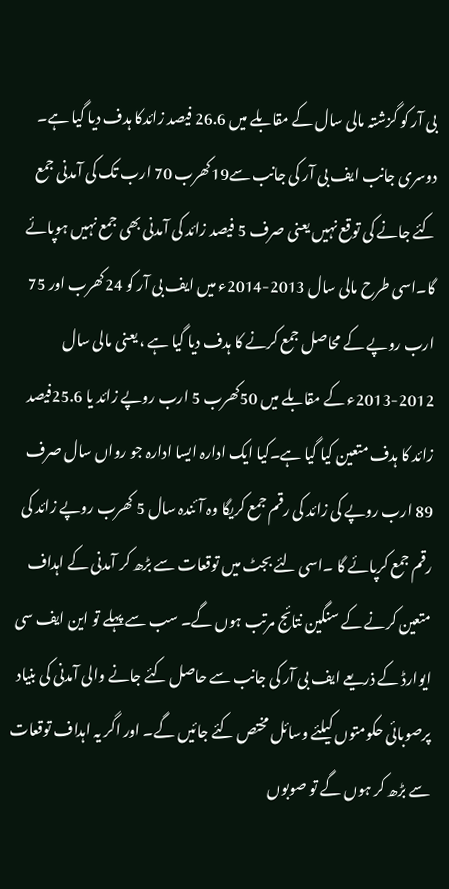بی آر کو گزشتہ مالی سال کے مقابلے میں 26.6 فیصد زائدکا ہدف دیا گیا ہے۔ دوسری جانب ایف بی آر کی جانب سے19کھرب 70 ارب تک کی آمدنی جمع کئے جانے کی توقع نہیں یعنی صرف 5 فیصد زائد کی آمدنی بھی جمع نہیں ہوپائے گا۔اسی طرح مالی سال 2013-2014ء میں ایف بی آر کو 24کھرب اور 75 ارب روپے کے محاصل جمع کرنے کا ہدف دیا گیا ہے ، یعنی مالی سال 2012-2013ء کے مقابلے میں 50کھرب 5 ارب روپے زائد یا 25.6فیصد زائد کا ہدف متعین کیا گیا ہے۔کیا ایک ادارہ ایسا ادارہ جو رواں سال صرف 89 ارب روپے کی زائد کی رقم جمع کریگا وہ آئندہ سال 5 کھرب روپے زائد کی رقم جمع کرپائے گا ۔اسی لئے بجٹ میں توقعات سے بڑھ کر آمدنی کے اہداف متعین کرنے کے سنگین نتائج مرتب ہوں گے۔ سب سے پہلے تو این ایف سی ایوارڈ کے ذریعے ایف بی آر کی جانب سے حاصل کئے جانے والی آمدنی کی بنیاد پرصوبائی حکومتوں کیلئے وسائل مختص کئے جائیں گے۔ اور اگر یہ اہداف توقعات سے بڑھ کر ہوں گے تو صوبوں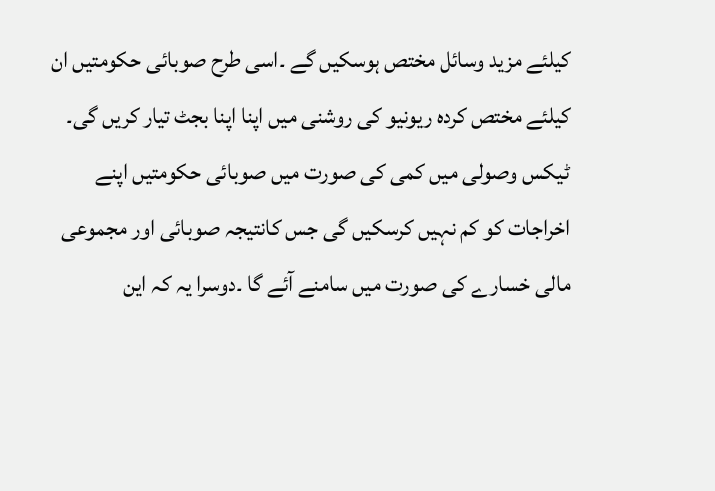کیلئے مزید وسائل مختص ہوسکیں گے ۔اسی طرح صوبائی حکومتیں ان کیلئے مختص کردہ ریونیو کی روشنی میں اپنا اپنا بجٹ تیار کریں گی۔ ٹیکس وصولی میں کمی کی صورت میں صوبائی حکومتیں اپنے اخراجات کو کم نہیں کرسکیں گی جس کانتیجہ صوبائی اور مجموعی مالی خسارے کی صورت میں سامنے آئے گا ۔دوسرا یہ کہ این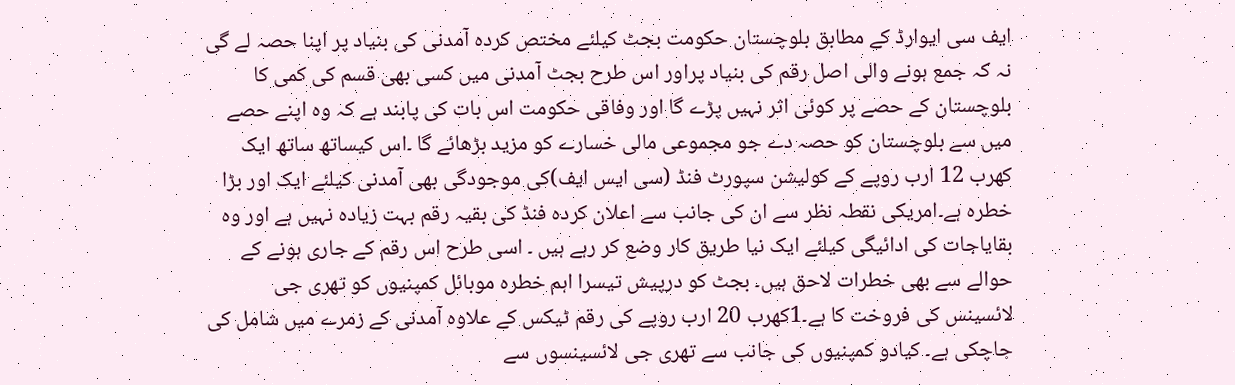ایف سی ایوارڈ کے مطابق بلوچستان حکومت بجٹ کیلئے مختص کردہ آمدنی کی بنیاد پر اپنا حصہ لے گی نہ کہ جمع ہونے والی اصل رقم کی بنیاد پراور اس طرح بجٹ آمدنی میں کسی بھی قسم کی کمی کا بلوچستان کے حصے پر کوئی اثر نہیں پڑے گا اور وفاقی حکومت اس بات کی پابند ہے کہ وہ اپنے حصے میں سے بلوچستان کو حصہ دے جو مجموعی مالی خسارے کو مزید بڑھائے گا ۔اس کیساتھ ساتھ ایک کھرب 12 ارب روپے کے کولیشن سپورٹ فنڈ (سی ایس ایف)کی موجودگی بھی آمدنی کیلئے ایک اور بڑا خطرہ ہے۔امریکی نقطہ نظر سے ان کی جانب سے اعلان کردہ فنڈ کی بقیہ رقم بہت زیادہ نہیں ہے اور وہ بقایاجات کی ادائیگی کیلئے ایک نیا طریق کار وضع کر رہے ہیں ۔ اسی طرح اس رقم کے جاری ہونے کے حوالے سے بھی خطرات لاحق ہیں۔ بجٹ کو درپیش تیسرا اہم خطرہ موبائل کمپنیوں کو تھری جی لائسینس کی فروخت کا ہے۔1کھرب 20 ارب روپے کی رقم ٹیکس کے علاوہ آمدنی کے زمرے میں شامل کی جاچکی ہے۔ کیادو کمپنیوں کی جانب سے تھری جی لائسینسوں سے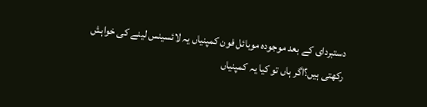دستبردای کے بعد موجودہ موبائل فون کمپنیاں یہ لائسینس لینے کی خواہش رکھتی ہیں؟اگر ہاں تو کیا یہ کمپنیاں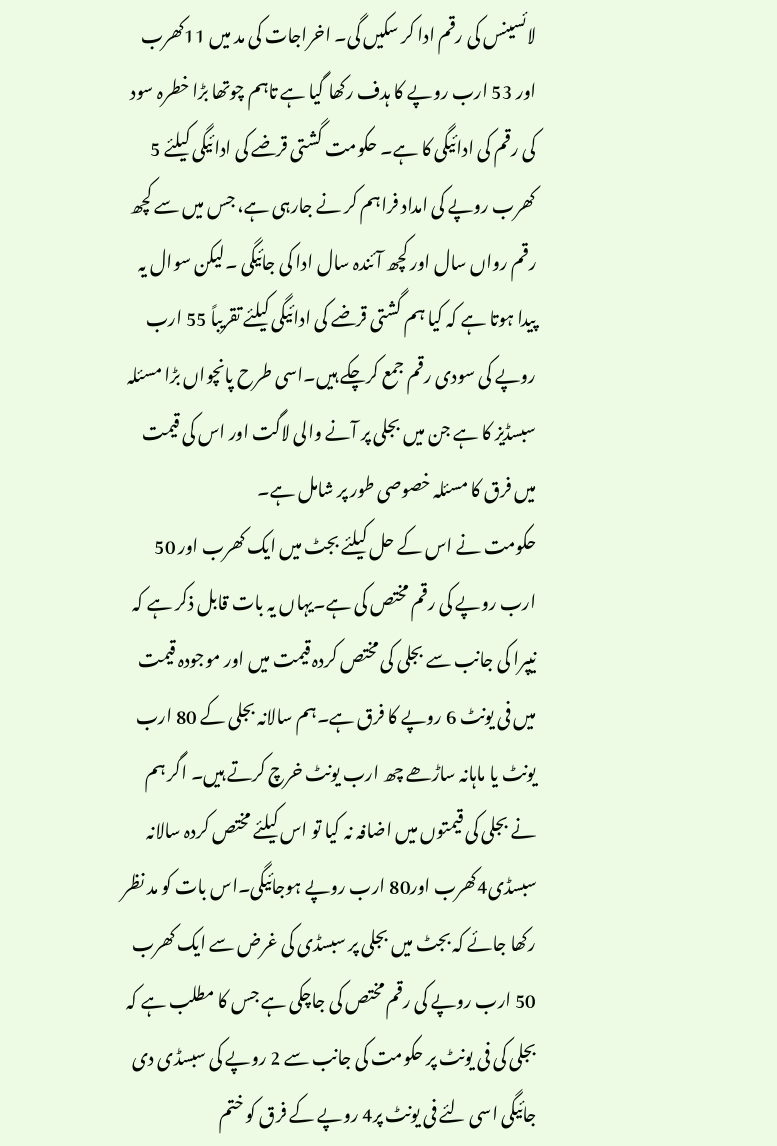لائسینس کی رقم ادا کر سکیں گی۔ اخراجات کی مد میں 11کھرب اور 53 ارب روپے کا ہدف رکھا گیا ہے تاہم چوتھا بڑا خطرہ سود کی رقم کی ادائیگی کا ہے۔ حکومت گشتی قرضے کی ادائیگی کیلئے 5 کھرب روپے کی امداد فراہم کر نے جارہی ہے، جس میں سے کچھ رقم رواں سال اور کچھ آئندہ سال ادا کی جائیگی ۔لیکن سوال یہ پیدا ہوتا ہے کہ کیا ہم گشتی قرضے کی ادائیگی کیلئے تقریباً 55 ارب روپے کی سودی رقم جمع کرچکے ہیں۔اسی طرح پانچواں بڑا مسئلہ سبسڈیز کا ہے جن میں بجلی پر آنے والی لاگت اور اس کی قیمت میں فرق کا مسئلہ خصوصی طور پر شامل ہے۔
حکومت نے اس کے حل کیلئے بجٹ میں ایک کھرب اور 50 ارب روپے کی رقم مختص کی ہے۔یہاں یہ بات قابل ذکر ہے کہ نیپرا کی جانب سے بجلی کی مختص کردہ قیمت میں اور موجودہ قیمت میں فی یونٹ 6 روپے کا فرق ہے۔ہم سالانہ بجلی کے 80 ارب یونٹ یا ماہانہ ساڑھے چھ ارب یونٹ خرچ کرتے ہیں۔ اگر ہم نے بجلی کی قیمتوں میں اضافہ نہ کیا تو اس کیلئے مختص کردہ سالانہ سبسڈی4کھرب اور80 ارب روپے ہوجائیگی۔اس بات کو مد نظر رکھا جائے کہ بجٹ میں بجلی پر سبسڈی کی غرض سے ایک کھرب 50 ارب روپے کی رقم مختص کی جاچکی ہے جس کا مطلب ہے کہ بجلی کی فی یونٹ پر حکومت کی جانب سے 2 روپے کی سبسڈی دی جائیگی اسی لئے فی یونٹ پر4 روپے کے فرق کو ختم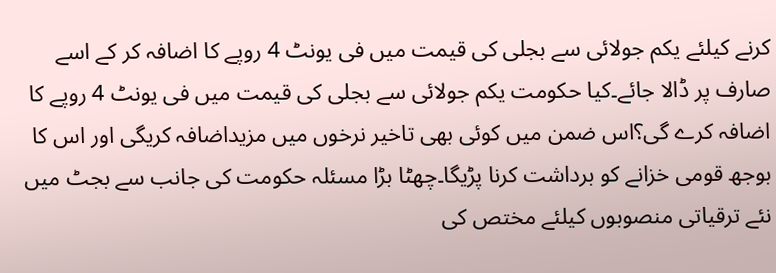کرنے کیلئے یکم جولائی سے بجلی کی قیمت میں فی یونٹ 4 روپے کا اضافہ کر کے اسے صارف پر ڈالا جائے۔کیا حکومت یکم جولائی سے بجلی کی قیمت میں فی یونٹ 4 روپے کا اضافہ کرے گی؟اس ضمن میں کوئی بھی تاخیر نرخوں میں مزیداضافہ کریگی اور اس کا بوجھ قومی خزانے کو برداشت کرنا پڑیگا۔چھٹا بڑا مسئلہ حکومت کی جانب سے بجٹ میں نئے ترقیاتی منصوبوں کیلئے مختص کی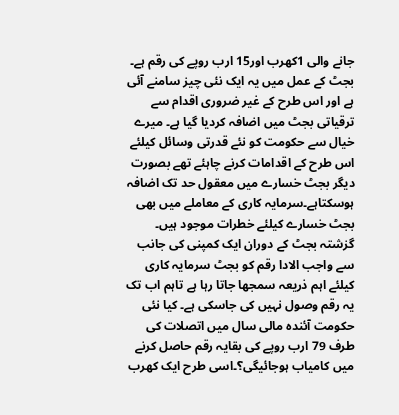جانے والی 1کھرب اور15 ارب روپے کی رقم ہے۔ بجٹ کے عمل میں یہ ایک نئی چیز سامنے آئی ہے اور اس طرح کے غیر ضروری اقدام سے ترقیاتی بجٹ میں اضافہ کردیا گیا ہے۔ میرے خیال سے حکومت کو نئے قدرتی وسائل کیلئے اس طرح کے اقدامات کرنے چاہئے تھے بصورت دیگر بجٹ خسارے میں معقول حد تک اضافہ ہوسکتاہے۔سرمایہ کاری کے معاملے میں بھی بجٹ خسارے کیلئے خطرات موجود ہیں۔
گزشتہ بجٹ کے دوران ایک کمپنی کی جانب سے واجب الادا رقم کو بجٹ سرمایہ کاری کیلئے اہم ذریعہ سمجھا جاتا رہا ہے تاہم اب تک یہ رقم وصول نہیں کی جاسکی ہے۔ کیا نئی حکومت آئندہ مالی سال میں اتصلات کی طرف 79 ارب روپے کی بقایہ رقم حاصل کرنے میں کامیاب ہوجائیگی؟۔اسی طرح ایک کھرب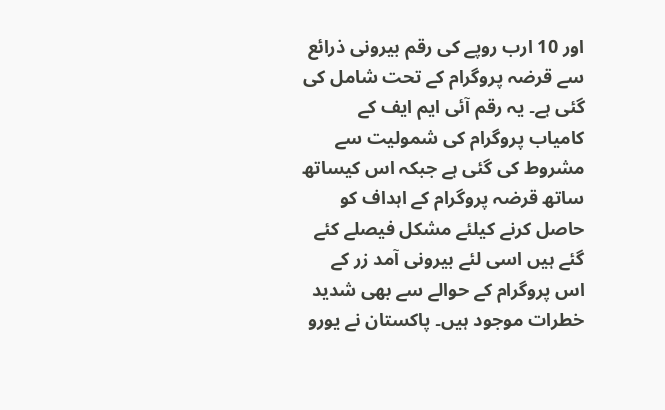اور 10 ارب روپے کی رقم بیرونی ذرائع سے قرضہ پروگرام کے تحت شامل کی گئی ہے۔ یہ رقم آئی ایم ایف کے کامیاب پروگرام کی شمولیت سے مشروط کی گئی ہے جبکہ اس کیساتھ ساتھ قرضہ پروگرام کے اہداف کو حاصل کرنے کیلئے مشکل فیصلے کئے گئے ہیں اسی لئے بیرونی آمد زر کے اس پروگرام کے حوالے سے بھی شدید خطرات موجود ہیں۔ پاکستان نے یورو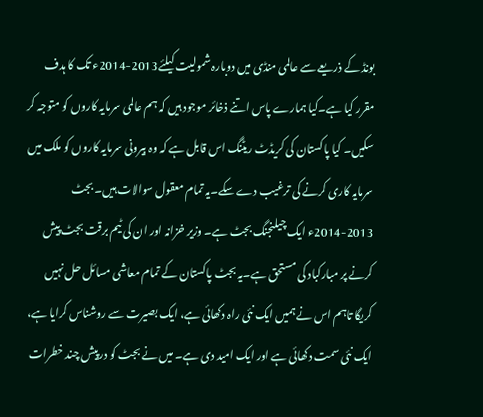بونڈ کے ذریعے سے عالمی منڈی میں دوبارہ شمولیت کیلئے2013-2014ء تک کا ہدف مقرر کیا ہے۔کیا ہمارے پاس اتنے ذخائر موجود ہیں کہ ہم عالمی سرمایہ کاروں کو متوجہ کر سکیں۔ کیا پاکستان کی کریڈٹ ریٹنگ اس قابل ہے کہ وہ بیرونی سرمایہ کاروں کو ملک میں سرمایہ کاری کرنے کی ترغیب دے سکے۔یہ تمام معقول سوالات ہیں۔ بجٹ 2013-2014ء ایک چیلنجنگ بجٹ ہے۔ وزیر خزانہ اور ان کی ٹیم برقت بجٹ پیش کرنے پر مبارکباد کی مستحق ہے۔یہ بجٹ پاکستان کے تمام معاشی مسائل حل نہیں کریگا تاہم اس نے ہمیں ایک نئی راہ دکھائی ہے، ایک بصیرت سے روشناس کرایا ہے، ایک نئی سمت دکھائی ہے اور ایک امید دی ہے۔ میں نے بجٹ کو درپیش چند خطرات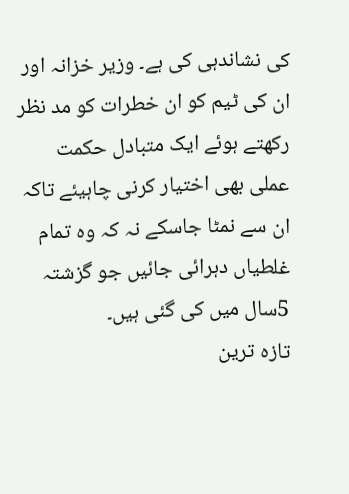کی نشاندہی کی ہے۔ وزیر خزانہ اور ان کی ٹیم کو ان خطرات کو مد نظر رکھتے ہوئے ایک متبادل حکمت عملی بھی اختیار کرنی چاہیئے تاکہ ان سے نمٹا جاسکے نہ کہ وہ تمام غلطیاں دہرائی جائیں جو گزشتہ 5سال میں کی گئی ہیں۔
تازہ ترین